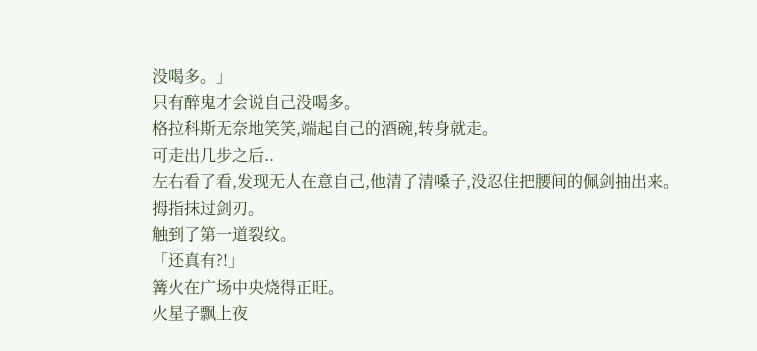没喝多。」
只有醉鬼才会说自己没喝多。
格拉科斯无奈地笑笑,端起自己的酒碗,转身就走。
可走出几步之后..
左右看了看,发现无人在意自己,他清了清嗓子,没忍住把腰间的佩剑抽出来。
拇指抹过剑刃。
触到了第一道裂纹。
「还真有?!」
篝火在广场中央烧得正旺。
火星子飘上夜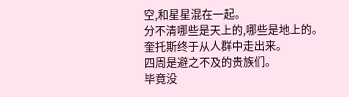空,和星星混在一起。
分不清哪些是天上的,哪些是地上的。
奎托斯终于从人群中走出来。
四周是避之不及的贵族们。
毕竟没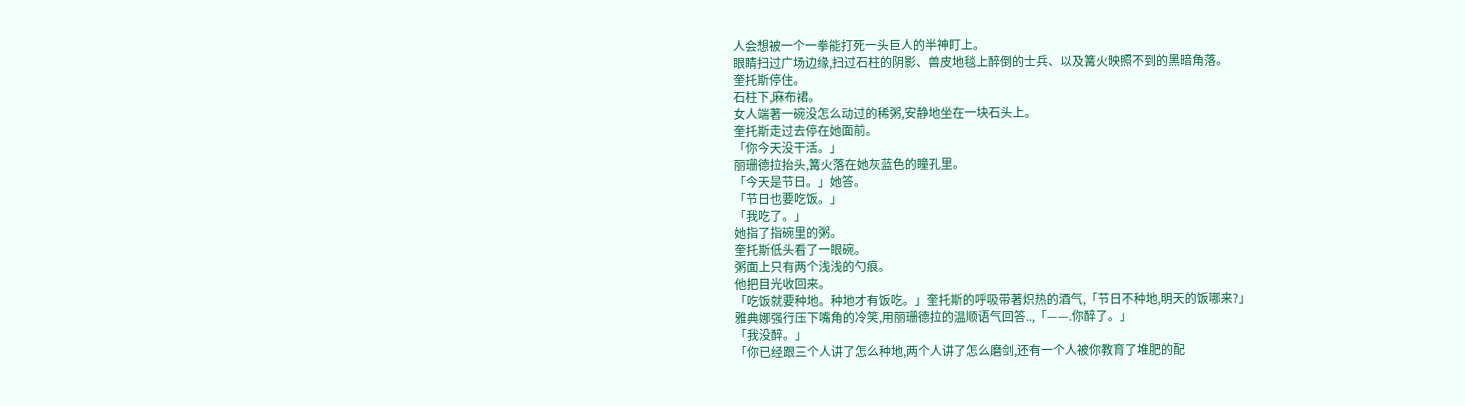人会想被一个一拳能打死一头巨人的半神盯上。
眼睛扫过广场边缘,扫过石柱的阴影、兽皮地毯上醉倒的士兵、以及篝火映照不到的黑暗角落。
奎托斯停住。
石柱下,麻布裙。
女人端著一碗没怎么动过的稀粥,安静地坐在一块石头上。
奎托斯走过去停在她面前。
「你今天没干活。」
丽珊德拉抬头,篝火落在她灰蓝色的瞳孔里。
「今天是节日。」她答。
「节日也要吃饭。」
「我吃了。」
她指了指碗里的粥。
奎托斯低头看了一眼碗。
粥面上只有两个浅浅的勺痕。
他把目光收回来。
「吃饭就要种地。种地才有饭吃。」奎托斯的呼吸带著炽热的酒气,「节日不种地,明天的饭哪来?」
雅典娜强行压下嘴角的冷笑,用丽珊德拉的温顺语气回答..,「——.你醉了。」
「我没醉。」
「你已经跟三个人讲了怎么种地,两个人讲了怎么磨剑,还有一个人被你教育了堆肥的配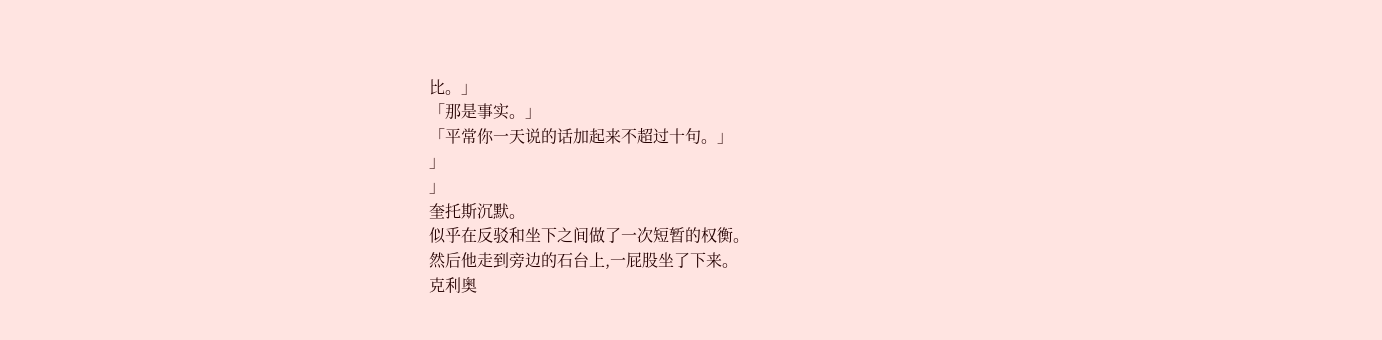比。」
「那是事实。」
「平常你一天说的话加起来不超过十句。」
」
」
奎托斯沉默。
似乎在反驳和坐下之间做了一次短暂的权衡。
然后他走到旁边的石台上,一屁股坐了下来。
克利奥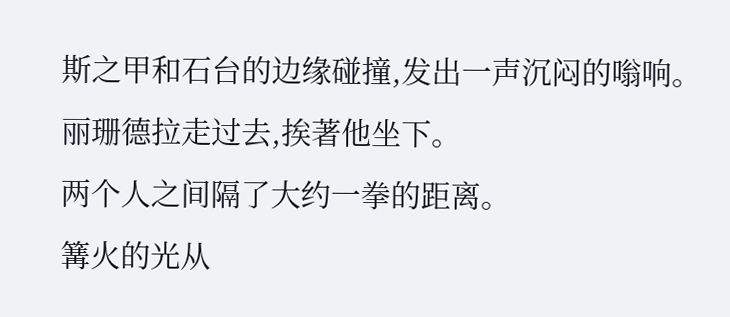斯之甲和石台的边缘碰撞,发出一声沉闷的嗡响。
丽珊德拉走过去,挨著他坐下。
两个人之间隔了大约一拳的距离。
篝火的光从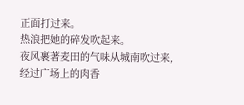正面打过来。
热浪把她的碎发吹起来。
夜风裹著麦田的气味从城南吹过来,经过广场上的肉香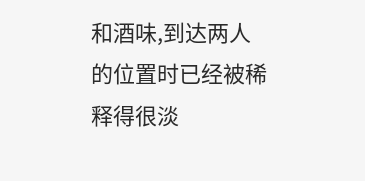和酒味,到达两人的位置时已经被稀释得很淡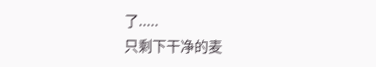了.....
只剩下干净的麦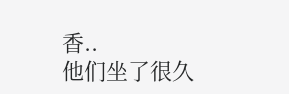香..
他们坐了很久